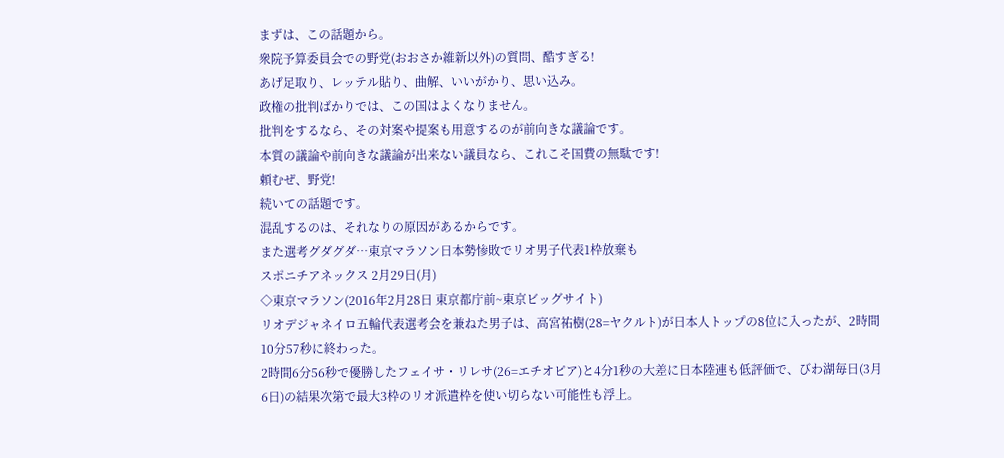まずは、この話題から。
衆院予算委員会での野党(おおさか維新以外)の質問、酷すぎる!
あげ足取り、レッテル貼り、曲解、いいがかり、思い込み。
政権の批判ばかりでは、この国はよくなりません。
批判をするなら、その対案や提案も用意するのが前向きな議論です。
本質の議論や前向きな議論が出来ない議員なら、これこそ国費の無駄です!
頼むぜ、野党!
続いての話題です。
混乱するのは、それなりの原因があるからです。
また選考グダグダ…東京マラソン日本勢惨敗でリオ男子代表1枠放棄も
スポニチアネックス 2月29日(月)
◇東京マラソン(2016年2月28日 東京都庁前~東京ビッグサイト)
リオデジャネイロ五輪代表選考会を兼ねた男子は、高宮祐樹(28=ヤクルト)が日本人トップの8位に入ったが、2時間10分57秒に終わった。
2時間6分56秒で優勝したフェイサ・リレサ(26=エチオピア)と4分1秒の大差に日本陸連も低評価で、びわ湖毎日(3月6日)の結果次第で最大3枠のリオ派遣枠を使い切らない可能性も浮上。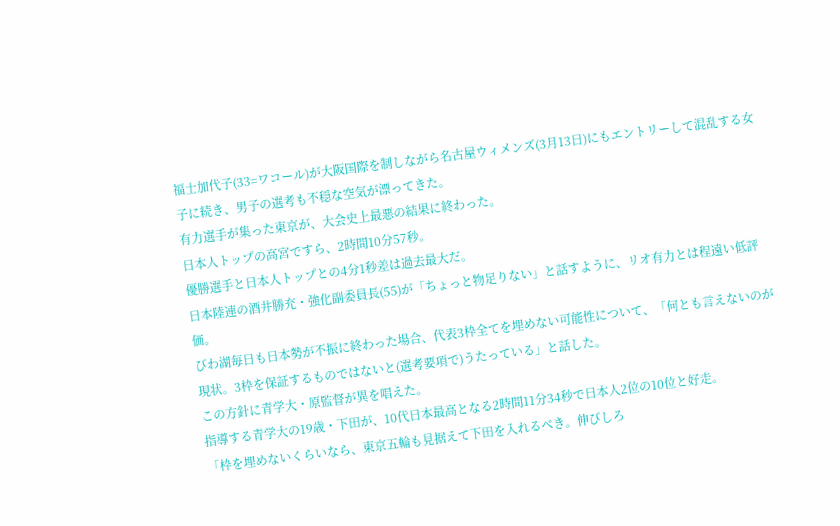福士加代子(33=ワコール)が大阪国際を制しながら名古屋ウィメンズ(3月13日)にもエントリーして混乱する女子に続き、男子の選考も不穏な空気が漂ってきた。
有力選手が集った東京が、大会史上最悪の結果に終わった。
日本人トップの高宮ですら、2時間10分57秒。
優勝選手と日本人トップとの4分1秒差は過去最大だ。
日本陸連の酒井勝充・強化副委員長(55)が「ちょっと物足りない」と話すように、リオ有力とは程遠い低評価。
びわ湖毎日も日本勢が不振に終わった場合、代表3枠全てを埋めない可能性について、「何とも言えないのが現状。3枠を保証するものではないと(選考要項で)うたっている」と話した。
この方針に青学大・原監督が異を唱えた。
指導する青学大の19歳・下田が、10代日本最高となる2時間11分34秒で日本人2位の10位と好走。
「枠を埋めないくらいなら、東京五輪も見据えて下田を入れるべき。伸びしろ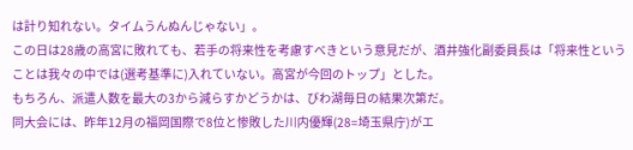は計り知れない。タイムうんぬんじゃない」。
この日は28歳の高宮に敗れても、若手の将来性を考慮すべきという意見だが、酒井強化副委員長は「将来性ということは我々の中では(選考基準に)入れていない。高宮が今回のトップ」とした。
もちろん、派遣人数を最大の3から減らすかどうかは、びわ湖毎日の結果次第だ。
同大会には、昨年12月の福岡国際で8位と惨敗した川内優輝(28=埼玉県庁)がエ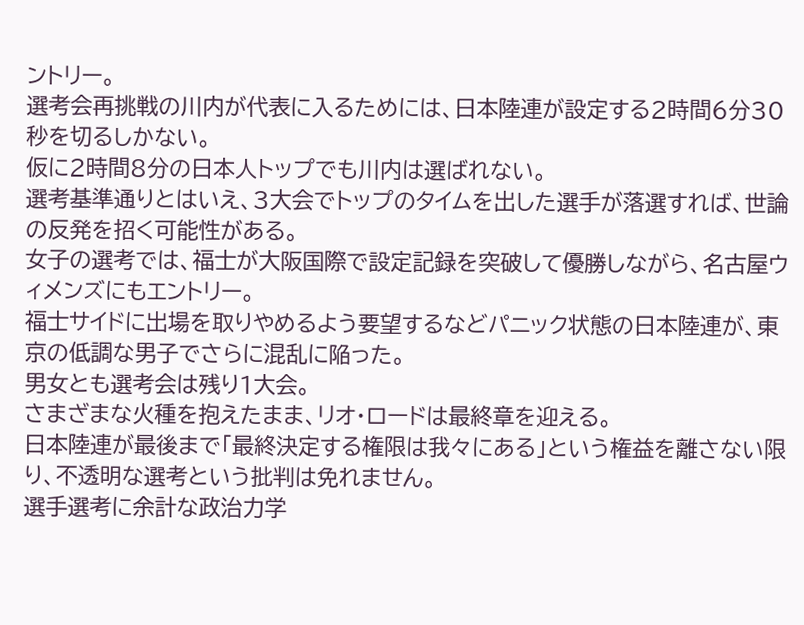ントリー。
選考会再挑戦の川内が代表に入るためには、日本陸連が設定する2時間6分30秒を切るしかない。
仮に2時間8分の日本人トップでも川内は選ばれない。
選考基準通りとはいえ、3大会でトップのタイムを出した選手が落選すれば、世論の反発を招く可能性がある。
女子の選考では、福士が大阪国際で設定記録を突破して優勝しながら、名古屋ウィメンズにもエントリー。
福士サイドに出場を取りやめるよう要望するなどパニック状態の日本陸連が、東京の低調な男子でさらに混乱に陥った。
男女とも選考会は残り1大会。
さまざまな火種を抱えたまま、リオ・ロードは最終章を迎える。
日本陸連が最後まで「最終決定する権限は我々にある」という権益を離さない限り、不透明な選考という批判は免れません。
選手選考に余計な政治力学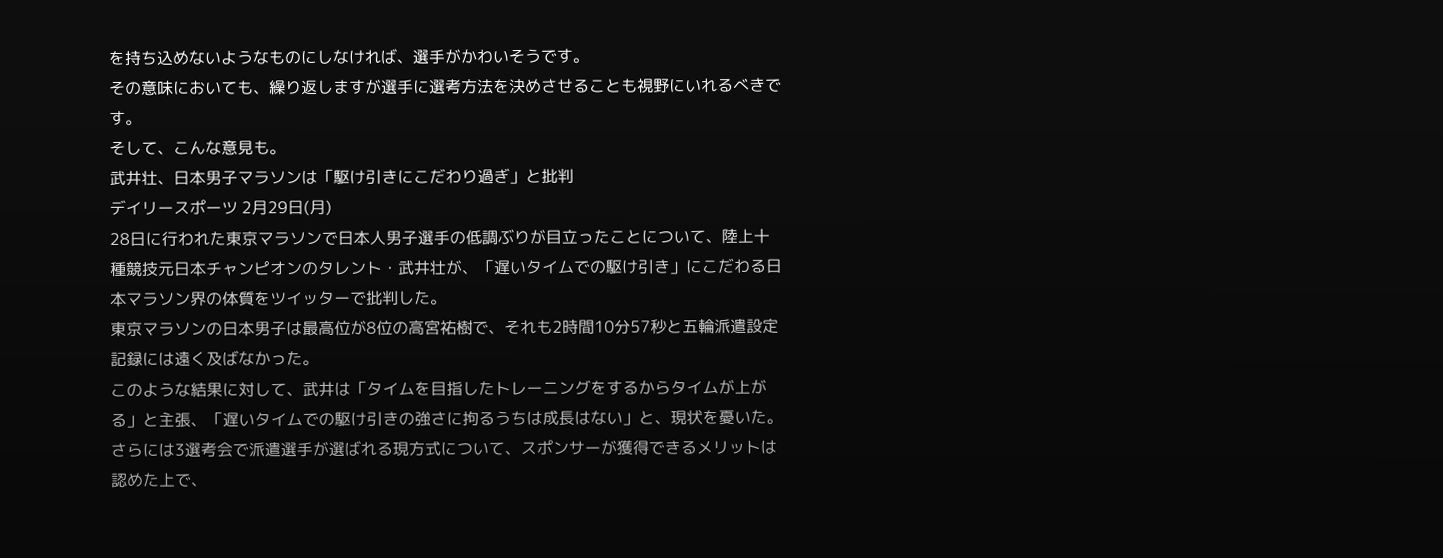を持ち込めないようなものにしなければ、選手がかわいそうです。
その意味においても、繰り返しますが選手に選考方法を決めさせることも視野にいれるべきです。
そして、こんな意見も。
武井壮、日本男子マラソンは「駆け引きにこだわり過ぎ」と批判
デイリースポーツ 2月29日(月)
28日に行われた東京マラソンで日本人男子選手の低調ぶりが目立ったことについて、陸上十種競技元日本チャンピオンのタレント・武井壮が、「遅いタイムでの駆け引き」にこだわる日本マラソン界の体質をツイッターで批判した。
東京マラソンの日本男子は最高位が8位の高宮祐樹で、それも2時間10分57秒と五輪派遣設定記録には遠く及ばなかった。
このような結果に対して、武井は「タイムを目指したトレーニングをするからタイムが上がる」と主張、「遅いタイムでの駆け引きの強さに拘るうちは成長はない」と、現状を憂いた。
さらには3選考会で派遣選手が選ばれる現方式について、スポンサーが獲得できるメリットは認めた上で、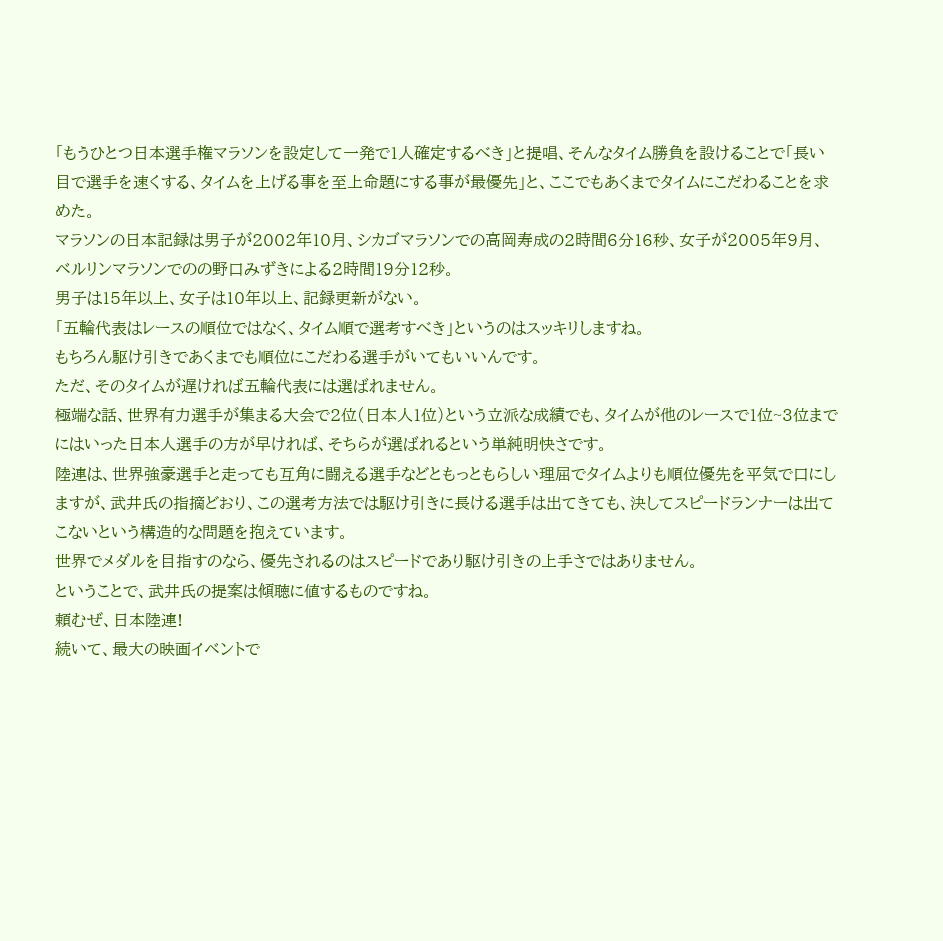「もうひとつ日本選手権マラソンを設定して一発で1人確定するべき」と提唱、そんなタイム勝負を設けることで「長い目で選手を速くする、タイムを上げる事を至上命題にする事が最優先」と、ここでもあくまでタイムにこだわることを求めた。
マラソンの日本記録は男子が2002年10月、シカゴマラソンでの高岡寿成の2時間6分16秒、女子が2005年9月、ベルリンマラソンでのの野口みずきによる2時間19分12秒。
男子は15年以上、女子は10年以上、記録更新がない。
「五輪代表はレースの順位ではなく、タイム順で選考すべき」というのはスッキリしますね。
もちろん駆け引きであくまでも順位にこだわる選手がいてもいいんです。
ただ、そのタイムが遅ければ五輪代表には選ばれません。
極端な話、世界有力選手が集まる大会で2位(日本人1位)という立派な成績でも、タイムが他のレースで1位~3位までにはいった日本人選手の方が早ければ、そちらが選ばれるという単純明快さです。
陸連は、世界強豪選手と走っても互角に闘える選手などともっともらしい理屈でタイムよりも順位優先を平気で口にしますが、武井氏の指摘どおり、この選考方法では駆け引きに長ける選手は出てきても、決してスピードランナーは出てこないという構造的な問題を抱えています。
世界でメダルを目指すのなら、優先されるのはスピードであり駆け引きの上手さではありません。
ということで、武井氏の提案は傾聴に値するものですね。
頼むぜ、日本陸連!
続いて、最大の映画イベントで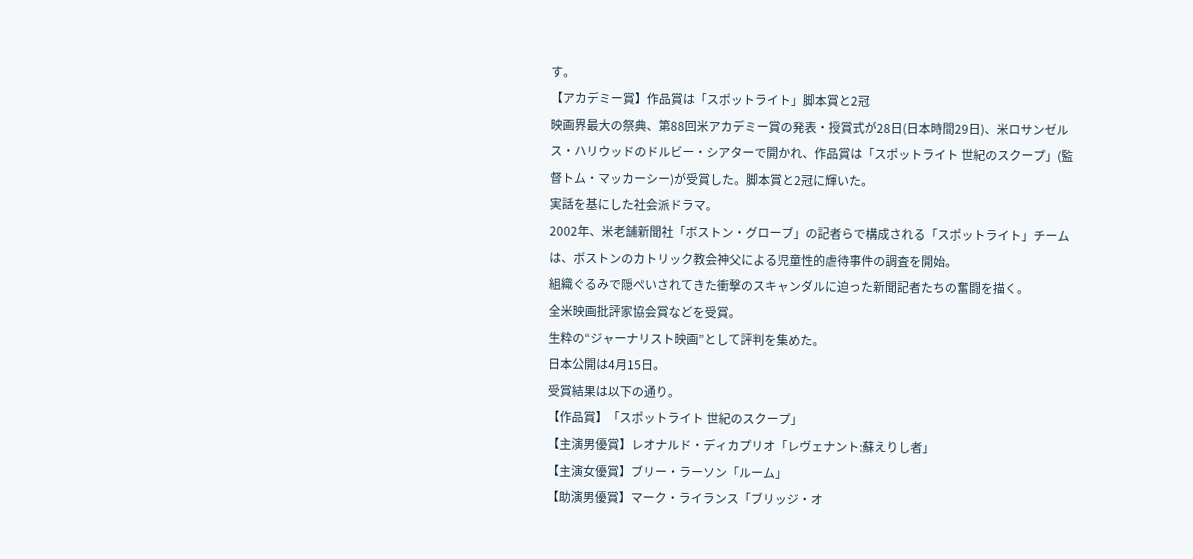す。
【アカデミー賞】作品賞は「スポットライト」脚本賞と2冠
映画界最大の祭典、第88回米アカデミー賞の発表・授賞式が28日(日本時間29日)、米ロサンゼルス・ハリウッドのドルビー・シアターで開かれ、作品賞は「スポットライト 世紀のスクープ」(監督トム・マッカーシー)が受賞した。脚本賞と2冠に輝いた。
実話を基にした社会派ドラマ。
2002年、米老舗新聞社「ボストン・グローブ」の記者らで構成される「スポットライト」チームは、ボストンのカトリック教会神父による児童性的虐待事件の調査を開始。
組織ぐるみで隠ぺいされてきた衝撃のスキャンダルに迫った新聞記者たちの奮闘を描く。
全米映画批評家協会賞などを受賞。
生粋の“ジャーナリスト映画”として評判を集めた。
日本公開は4月15日。
受賞結果は以下の通り。
【作品賞】「スポットライト 世紀のスクープ」
【主演男優賞】レオナルド・ディカプリオ「レヴェナント:蘇えりし者」
【主演女優賞】ブリー・ラーソン「ルーム」
【助演男優賞】マーク・ライランス「ブリッジ・オ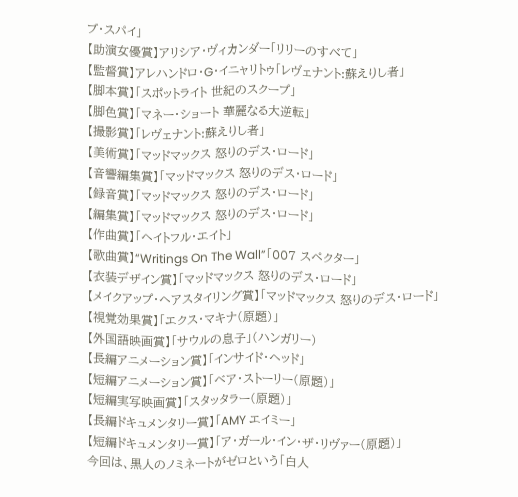ブ・スパイ」
【助演女優賞】アリシア・ヴィカンダー「リリーのすべて」
【監督賞】アレハンドロ・G・イニャリトゥ「レヴェナント:蘇えりし者」
【脚本賞】「スポットライト 世紀のスクープ」
【脚色賞】「マネー・ショート 華麗なる大逆転」
【撮影賞】「レヴェナント:蘇えりし者」
【美術賞】「マッドマックス 怒りのデス・ロード」
【音響編集賞】「マッドマックス 怒りのデス・ロード」
【録音賞】「マッドマックス 怒りのデス・ロード」
【編集賞】「マッドマックス 怒りのデス・ロード」
【作曲賞】「ヘイトフル・エイト」
【歌曲賞】“Writings On The Wall”「007 スペクター」
【衣装デザイン賞】「マッドマックス 怒りのデス・ロード」
【メイクアップ・ヘアスタイリング賞】「マッドマックス 怒りのデス・ロード」
【視覚効果賞】「エクス・マキナ(原題)」
【外国語映画賞】「サウルの息子」(ハンガリー)
【長編アニメーション賞】「インサイド・ヘッド」
【短編アニメーション賞】「ベア・ストーリー(原題)」
【短編実写映画賞】「スタッタラー(原題)」
【長編ドキュメンタリー賞】「AMY エイミー」
【短編ドキュメンタリー賞】「ア・ガール・イン・ザ・リヴァー(原題)」
今回は、黒人のノミネートがゼロという「白人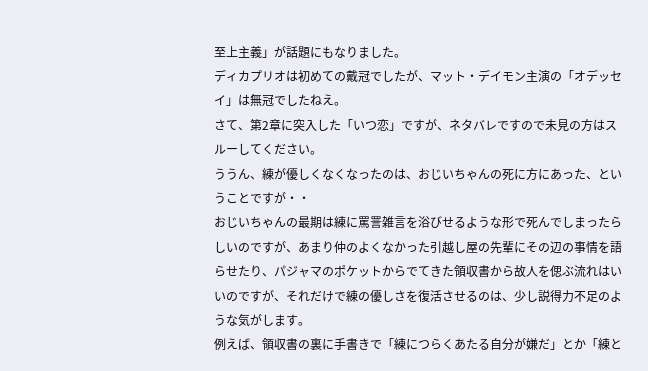至上主義」が話題にもなりました。
ディカプリオは初めての戴冠でしたが、マット・デイモン主演の「オデッセイ」は無冠でしたねえ。
さて、第2章に突入した「いつ恋」ですが、ネタバレですので未見の方はスルーしてください。
ううん、練が優しくなくなったのは、おじいちゃんの死に方にあった、ということですが・・
おじいちゃんの最期は練に罵詈雑言を浴びせるような形で死んでしまったらしいのですが、あまり仲のよくなかった引越し屋の先輩にその辺の事情を語らせたり、パジャマのポケットからでてきた領収書から故人を偲ぶ流れはいいのですが、それだけで練の優しさを復活させるのは、少し説得力不足のような気がします。
例えば、領収書の裏に手書きで「練につらくあたる自分が嫌だ」とか「練と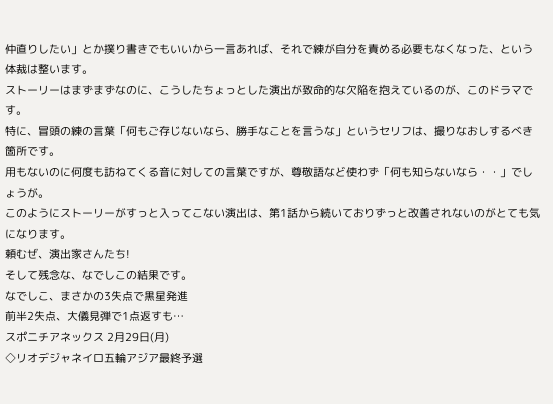仲直りしたい」とか撲り書きでもいいから一言あれば、それで練が自分を責める必要もなくなった、という体裁は整います。
ストーリーはまずまずなのに、こうしたちょっとした演出が致命的な欠陥を抱えているのが、このドラマです。
特に、冒頭の練の言葉「何もご存じないなら、勝手なことを言うな」というセリフは、撮りなおしするべき箇所です。
用もないのに何度も訪ねてくる音に対しての言葉ですが、尊敬語など使わず「何も知らないなら・・」でしょうが。
このようにストーリーがすっと入ってこない演出は、第1話から続いておりずっと改善されないのがとても気になります。
頼むぜ、演出家さんたち!
そして残念な、なでしこの結果です。
なでしこ、まさかの3失点で黒星発進
前半2失点、大儀見弾で1点返すも…
スポニチアネックス 2月29日(月)
◇リオデジャネイロ五輪アジア最終予選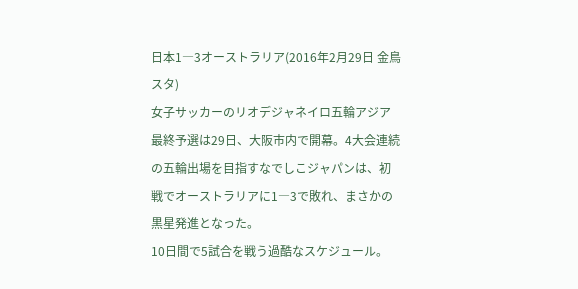日本1―3オーストラリア(2016年2月29日 金鳥スタ)
女子サッカーのリオデジャネイロ五輪アジア最終予選は29日、大阪市内で開幕。4大会連続の五輪出場を目指すなでしこジャパンは、初戦でオーストラリアに1―3で敗れ、まさかの黒星発進となった。
10日間で5試合を戦う過酷なスケジュール。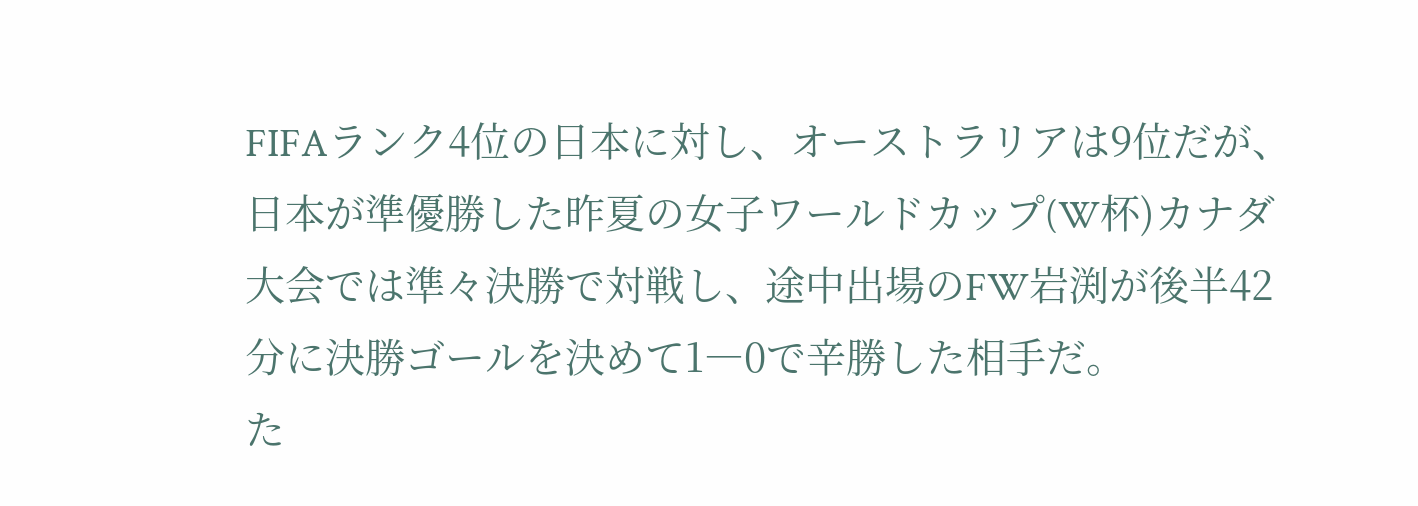FIFAランク4位の日本に対し、オーストラリアは9位だが、日本が準優勝した昨夏の女子ワールドカップ(W杯)カナダ大会では準々決勝で対戦し、途中出場のFW岩渕が後半42分に決勝ゴールを決めて1―0で辛勝した相手だ。
た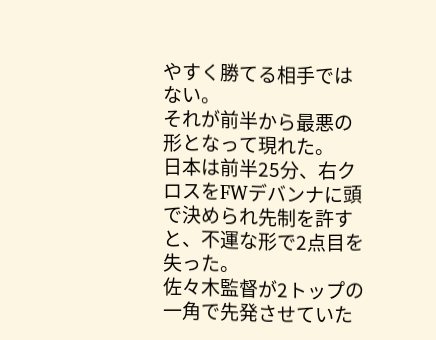やすく勝てる相手ではない。
それが前半から最悪の形となって現れた。
日本は前半25分、右クロスをFWデバンナに頭で決められ先制を許すと、不運な形で2点目を失った。
佐々木監督が2トップの一角で先発させていた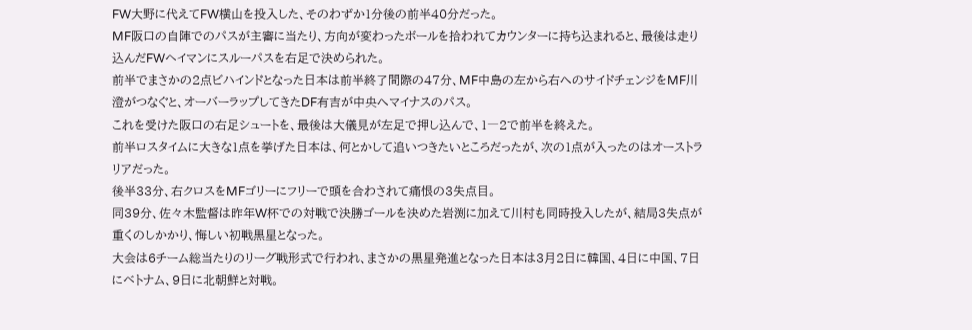FW大野に代えてFW横山を投入した、そのわずか1分後の前半40分だった。
MF阪口の自陣でのパスが主審に当たり、方向が変わったボールを拾われてカウンターに持ち込まれると、最後は走り込んだFWヘイマンにスルーパスを右足で決められた。
前半でまさかの2点ビハインドとなった日本は前半終了間際の47分、MF中島の左から右へのサイドチェンジをMF川澄がつなぐと、オーバーラップしてきたDF有吉が中央へマイナスのパス。
これを受けた阪口の右足シュートを、最後は大儀見が左足で押し込んで、1―2で前半を終えた。
前半ロスタイムに大きな1点を挙げた日本は、何とかして追いつきたいところだったが、次の1点が入ったのはオーストラリアだった。
後半33分、右クロスをMFゴリーにフリーで頭を合わされて痛恨の3失点目。
同39分、佐々木監督は昨年W杯での対戦で決勝ゴールを決めた岩渕に加えて川村も同時投入したが、結局3失点が重くのしかかり、悔しい初戦黒星となった。
大会は6チーム総当たりのリーグ戦形式で行われ、まさかの黒星発進となった日本は3月2日に韓国、4日に中国、7日にベトナム、9日に北朝鮮と対戦。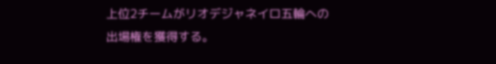上位2チームがリオデジャネイロ五輪への出場権を獲得する。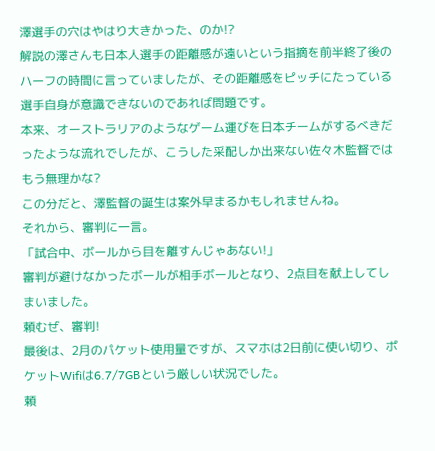澤選手の穴はやはり大きかった、のか!?
解説の澤さんも日本人選手の距離感が遠いという指摘を前半終了後のハーフの時間に言っていましたが、その距離感をピッチにたっている選手自身が意識できないのであれば問題です。
本来、オーストラリアのようなゲーム運びを日本チームがするべきだったような流れでしたが、こうした采配しか出来ない佐々木監督ではもう無理かな?
この分だと、澤監督の誕生は案外早まるかもしれませんね。
それから、審判に一言。
「試合中、ボールから目を離すんじゃあない!」
審判が避けなかったボールが相手ボールとなり、2点目を献上してしまいました。
頼むぜ、審判!
最後は、2月のパケット使用量ですが、スマホは2日前に使い切り、ポケットWifiは6.7/7GBという厳しい状況でした。
頼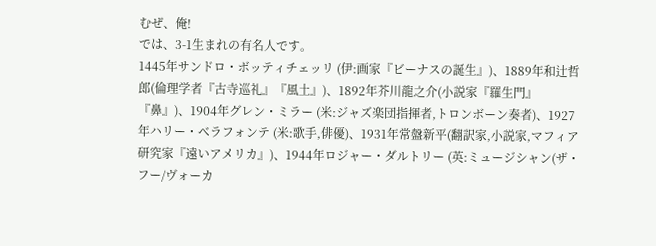むぜ、俺!
では、3-1生まれの有名人です。
1445年サンドロ・ボッティチェッリ (伊:画家『ビーナスの誕生』)、1889年和辻哲郎(倫理学者『古寺巡礼』『風土』)、1892年芥川龍之介(小説家『羅生門』『鼻』)、1904年グレン・ミラー (米:ジャズ楽団指揮者,トロンボーン奏者)、1927年ハリー・ベラフォンテ (米:歌手,俳優)、1931年常盤新平(翻訳家,小説家,マフィア研究家『遠いアメリカ』)、1944年ロジャー・ダルトリー (英:ミュージシャン(ザ・フー/ヴォーカ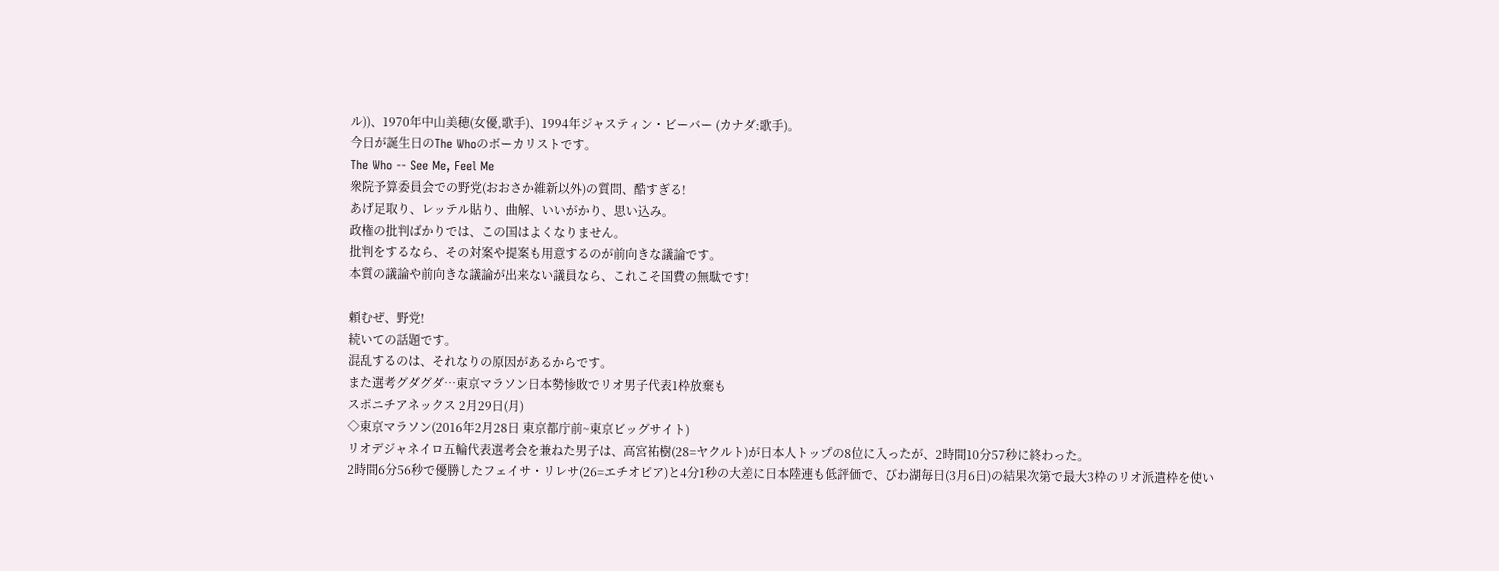ル))、1970年中山美穂(女優,歌手)、1994年ジャスティン・ビーバー (カナダ:歌手)。
今日が誕生日のThe Whoのボーカリストです。
The Who -- See Me, Feel Me
衆院予算委員会での野党(おおさか維新以外)の質問、酷すぎる!
あげ足取り、レッテル貼り、曲解、いいがかり、思い込み。
政権の批判ばかりでは、この国はよくなりません。
批判をするなら、その対案や提案も用意するのが前向きな議論です。
本質の議論や前向きな議論が出来ない議員なら、これこそ国費の無駄です!

頼むぜ、野党!
続いての話題です。
混乱するのは、それなりの原因があるからです。
また選考グダグダ…東京マラソン日本勢惨敗でリオ男子代表1枠放棄も
スポニチアネックス 2月29日(月)
◇東京マラソン(2016年2月28日 東京都庁前~東京ビッグサイト)
リオデジャネイロ五輪代表選考会を兼ねた男子は、高宮祐樹(28=ヤクルト)が日本人トップの8位に入ったが、2時間10分57秒に終わった。
2時間6分56秒で優勝したフェイサ・リレサ(26=エチオピア)と4分1秒の大差に日本陸連も低評価で、びわ湖毎日(3月6日)の結果次第で最大3枠のリオ派遣枠を使い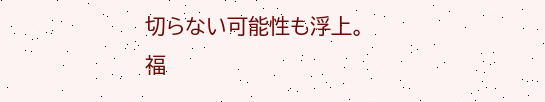切らない可能性も浮上。
福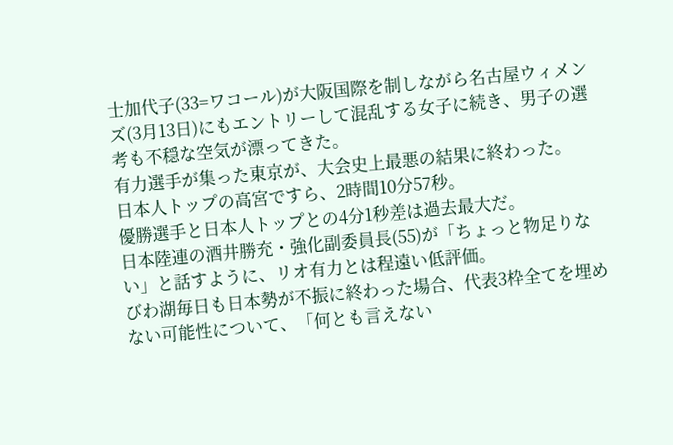士加代子(33=ワコール)が大阪国際を制しながら名古屋ウィメンズ(3月13日)にもエントリーして混乱する女子に続き、男子の選考も不穏な空気が漂ってきた。
有力選手が集った東京が、大会史上最悪の結果に終わった。
日本人トップの高宮ですら、2時間10分57秒。
優勝選手と日本人トップとの4分1秒差は過去最大だ。
日本陸連の酒井勝充・強化副委員長(55)が「ちょっと物足りない」と話すように、リオ有力とは程遠い低評価。
びわ湖毎日も日本勢が不振に終わった場合、代表3枠全てを埋めない可能性について、「何とも言えない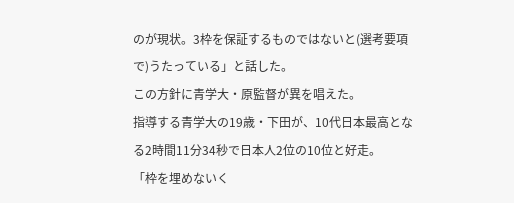のが現状。3枠を保証するものではないと(選考要項で)うたっている」と話した。
この方針に青学大・原監督が異を唱えた。
指導する青学大の19歳・下田が、10代日本最高となる2時間11分34秒で日本人2位の10位と好走。
「枠を埋めないく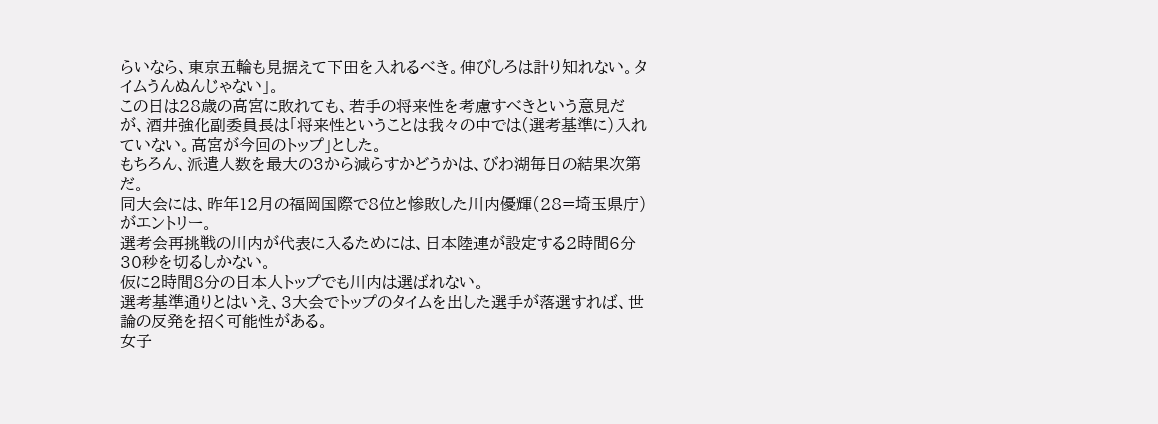らいなら、東京五輪も見据えて下田を入れるべき。伸びしろは計り知れない。タイムうんぬんじゃない」。
この日は28歳の高宮に敗れても、若手の将来性を考慮すべきという意見だが、酒井強化副委員長は「将来性ということは我々の中では(選考基準に)入れていない。高宮が今回のトップ」とした。
もちろん、派遣人数を最大の3から減らすかどうかは、びわ湖毎日の結果次第だ。
同大会には、昨年12月の福岡国際で8位と惨敗した川内優輝(28=埼玉県庁)がエントリー。
選考会再挑戦の川内が代表に入るためには、日本陸連が設定する2時間6分30秒を切るしかない。
仮に2時間8分の日本人トップでも川内は選ばれない。
選考基準通りとはいえ、3大会でトップのタイムを出した選手が落選すれば、世論の反発を招く可能性がある。
女子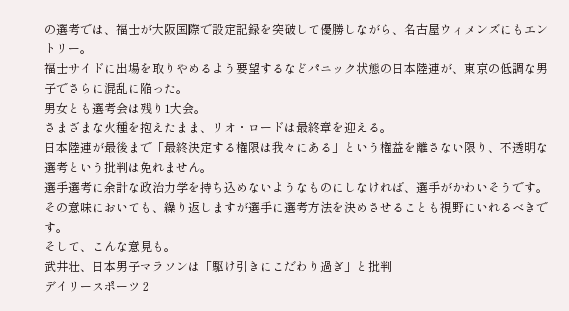の選考では、福士が大阪国際で設定記録を突破して優勝しながら、名古屋ウィメンズにもエントリー。
福士サイドに出場を取りやめるよう要望するなどパニック状態の日本陸連が、東京の低調な男子でさらに混乱に陥った。
男女とも選考会は残り1大会。
さまざまな火種を抱えたまま、リオ・ロードは最終章を迎える。
日本陸連が最後まで「最終決定する権限は我々にある」という権益を離さない限り、不透明な選考という批判は免れません。
選手選考に余計な政治力学を持ち込めないようなものにしなければ、選手がかわいそうです。
その意味においても、繰り返しますが選手に選考方法を決めさせることも視野にいれるべきです。
そして、こんな意見も。
武井壮、日本男子マラソンは「駆け引きにこだわり過ぎ」と批判
デイリースポーツ 2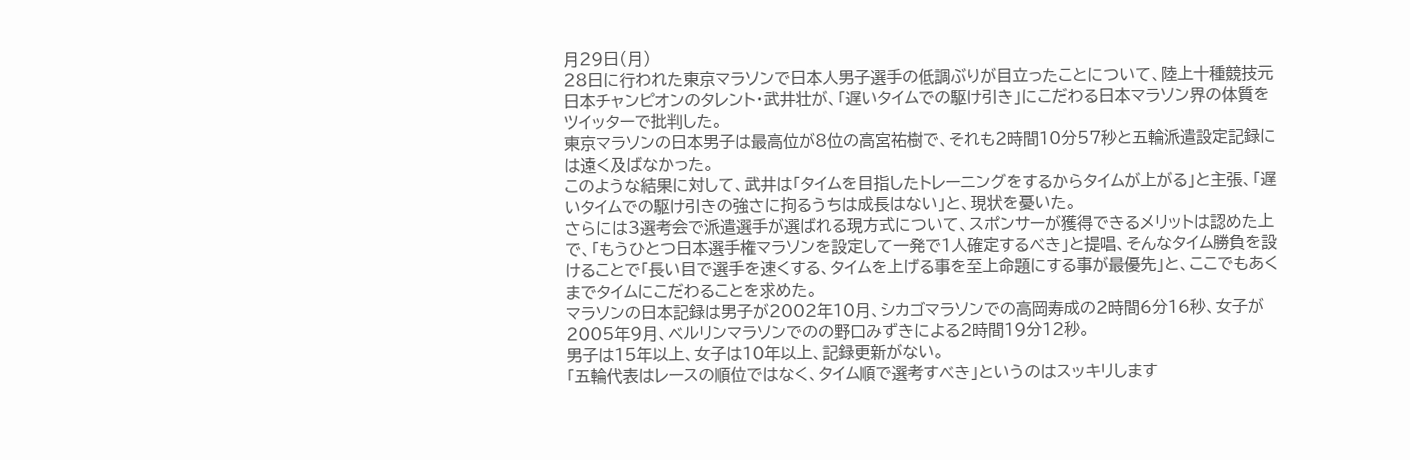月29日(月)
28日に行われた東京マラソンで日本人男子選手の低調ぶりが目立ったことについて、陸上十種競技元日本チャンピオンのタレント・武井壮が、「遅いタイムでの駆け引き」にこだわる日本マラソン界の体質をツイッターで批判した。
東京マラソンの日本男子は最高位が8位の高宮祐樹で、それも2時間10分57秒と五輪派遣設定記録には遠く及ばなかった。
このような結果に対して、武井は「タイムを目指したトレーニングをするからタイムが上がる」と主張、「遅いタイムでの駆け引きの強さに拘るうちは成長はない」と、現状を憂いた。
さらには3選考会で派遣選手が選ばれる現方式について、スポンサーが獲得できるメリットは認めた上で、「もうひとつ日本選手権マラソンを設定して一発で1人確定するべき」と提唱、そんなタイム勝負を設けることで「長い目で選手を速くする、タイムを上げる事を至上命題にする事が最優先」と、ここでもあくまでタイムにこだわることを求めた。
マラソンの日本記録は男子が2002年10月、シカゴマラソンでの高岡寿成の2時間6分16秒、女子が2005年9月、ベルリンマラソンでのの野口みずきによる2時間19分12秒。
男子は15年以上、女子は10年以上、記録更新がない。
「五輪代表はレースの順位ではなく、タイム順で選考すべき」というのはスッキリします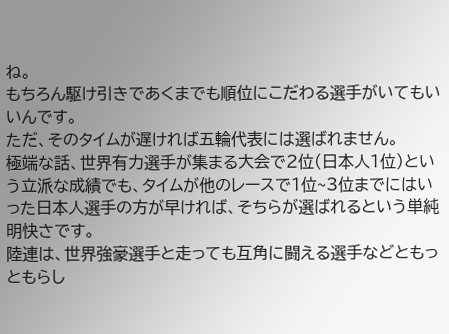ね。
もちろん駆け引きであくまでも順位にこだわる選手がいてもいいんです。
ただ、そのタイムが遅ければ五輪代表には選ばれません。
極端な話、世界有力選手が集まる大会で2位(日本人1位)という立派な成績でも、タイムが他のレースで1位~3位までにはいった日本人選手の方が早ければ、そちらが選ばれるという単純明快さです。
陸連は、世界強豪選手と走っても互角に闘える選手などともっともらし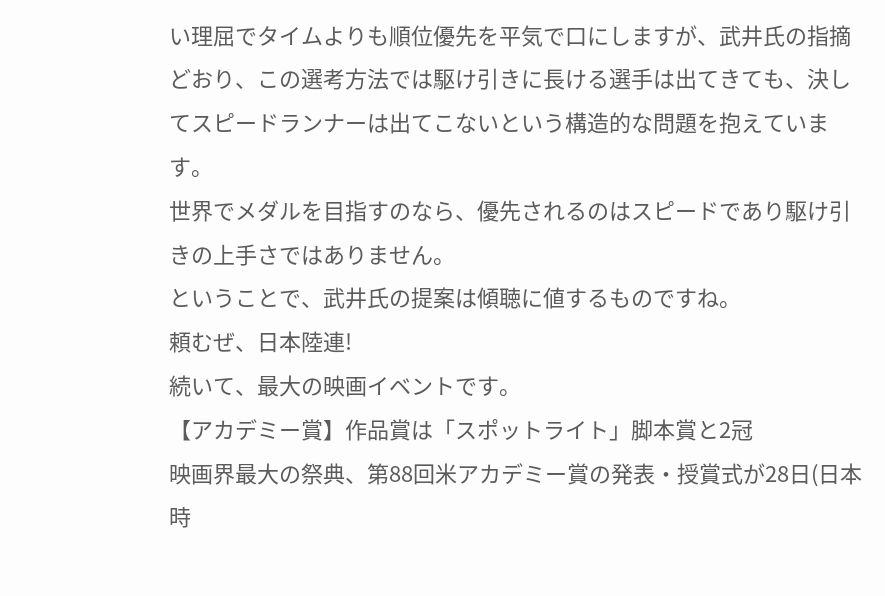い理屈でタイムよりも順位優先を平気で口にしますが、武井氏の指摘どおり、この選考方法では駆け引きに長ける選手は出てきても、決してスピードランナーは出てこないという構造的な問題を抱えています。
世界でメダルを目指すのなら、優先されるのはスピードであり駆け引きの上手さではありません。
ということで、武井氏の提案は傾聴に値するものですね。
頼むぜ、日本陸連!
続いて、最大の映画イベントです。
【アカデミー賞】作品賞は「スポットライト」脚本賞と2冠
映画界最大の祭典、第88回米アカデミー賞の発表・授賞式が28日(日本時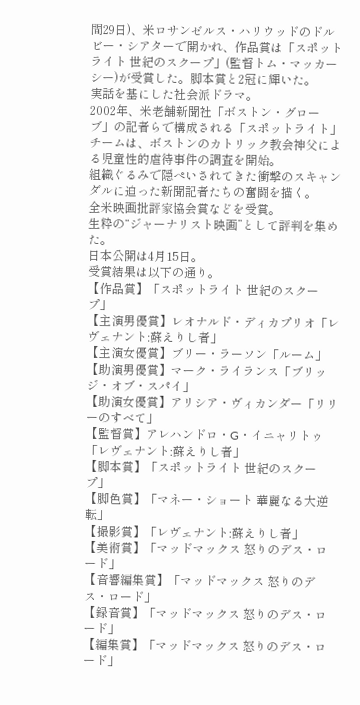間29日)、米ロサンゼルス・ハリウッドのドルビー・シアターで開かれ、作品賞は「スポットライト 世紀のスクープ」(監督トム・マッカーシー)が受賞した。脚本賞と2冠に輝いた。
実話を基にした社会派ドラマ。
2002年、米老舗新聞社「ボストン・グローブ」の記者らで構成される「スポットライト」チームは、ボストンのカトリック教会神父による児童性的虐待事件の調査を開始。
組織ぐるみで隠ぺいされてきた衝撃のスキャンダルに迫った新聞記者たちの奮闘を描く。
全米映画批評家協会賞などを受賞。
生粋の“ジャーナリスト映画”として評判を集めた。
日本公開は4月15日。
受賞結果は以下の通り。
【作品賞】「スポットライト 世紀のスクープ」
【主演男優賞】レオナルド・ディカプリオ「レヴェナント:蘇えりし者」
【主演女優賞】ブリー・ラーソン「ルーム」
【助演男優賞】マーク・ライランス「ブリッジ・オブ・スパイ」
【助演女優賞】アリシア・ヴィカンダー「リリーのすべて」
【監督賞】アレハンドロ・G・イニャリトゥ「レヴェナント:蘇えりし者」
【脚本賞】「スポットライト 世紀のスクープ」
【脚色賞】「マネー・ショート 華麗なる大逆転」
【撮影賞】「レヴェナント:蘇えりし者」
【美術賞】「マッドマックス 怒りのデス・ロード」
【音響編集賞】「マッドマックス 怒りのデス・ロード」
【録音賞】「マッドマックス 怒りのデス・ロード」
【編集賞】「マッドマックス 怒りのデス・ロード」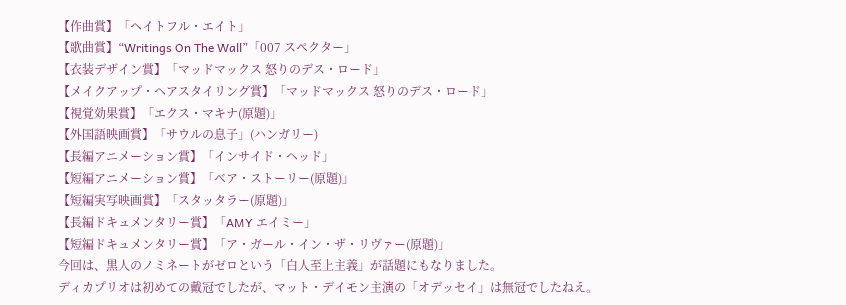【作曲賞】「ヘイトフル・エイト」
【歌曲賞】“Writings On The Wall”「007 スペクター」
【衣装デザイン賞】「マッドマックス 怒りのデス・ロード」
【メイクアップ・ヘアスタイリング賞】「マッドマックス 怒りのデス・ロード」
【視覚効果賞】「エクス・マキナ(原題)」
【外国語映画賞】「サウルの息子」(ハンガリー)
【長編アニメーション賞】「インサイド・ヘッド」
【短編アニメーション賞】「ベア・ストーリー(原題)」
【短編実写映画賞】「スタッタラー(原題)」
【長編ドキュメンタリー賞】「AMY エイミー」
【短編ドキュメンタリー賞】「ア・ガール・イン・ザ・リヴァー(原題)」
今回は、黒人のノミネートがゼロという「白人至上主義」が話題にもなりました。
ディカプリオは初めての戴冠でしたが、マット・デイモン主演の「オデッセイ」は無冠でしたねえ。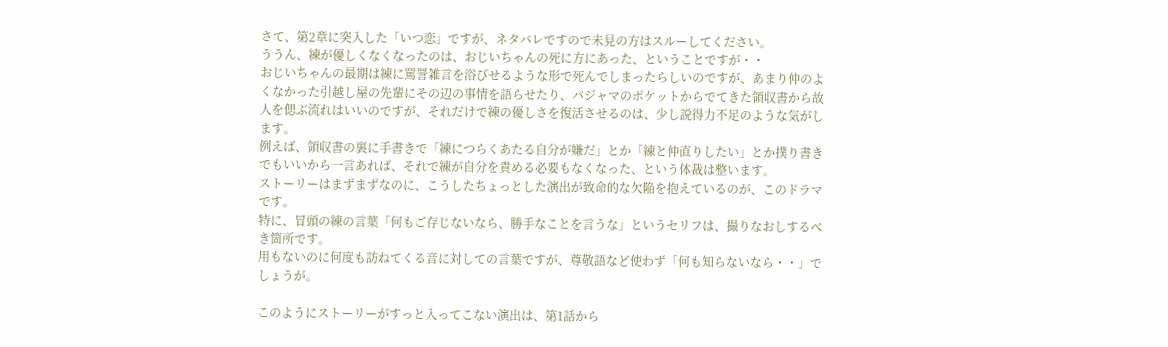さて、第2章に突入した「いつ恋」ですが、ネタバレですので未見の方はスルーしてください。
ううん、練が優しくなくなったのは、おじいちゃんの死に方にあった、ということですが・・
おじいちゃんの最期は練に罵詈雑言を浴びせるような形で死んでしまったらしいのですが、あまり仲のよくなかった引越し屋の先輩にその辺の事情を語らせたり、パジャマのポケットからでてきた領収書から故人を偲ぶ流れはいいのですが、それだけで練の優しさを復活させるのは、少し説得力不足のような気がします。
例えば、領収書の裏に手書きで「練につらくあたる自分が嫌だ」とか「練と仲直りしたい」とか撲り書きでもいいから一言あれば、それで練が自分を責める必要もなくなった、という体裁は整います。
ストーリーはまずまずなのに、こうしたちょっとした演出が致命的な欠陥を抱えているのが、このドラマです。
特に、冒頭の練の言葉「何もご存じないなら、勝手なことを言うな」というセリフは、撮りなおしするべき箇所です。
用もないのに何度も訪ねてくる音に対しての言葉ですが、尊敬語など使わず「何も知らないなら・・」でしょうが。

このようにストーリーがすっと入ってこない演出は、第1話から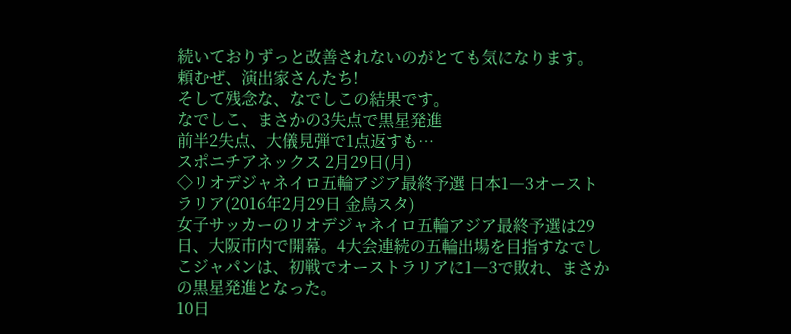続いておりずっと改善されないのがとても気になります。
頼むぜ、演出家さんたち!
そして残念な、なでしこの結果です。
なでしこ、まさかの3失点で黒星発進
前半2失点、大儀見弾で1点返すも…
スポニチアネックス 2月29日(月)
◇リオデジャネイロ五輪アジア最終予選 日本1―3オーストラリア(2016年2月29日 金鳥スタ)
女子サッカーのリオデジャネイロ五輪アジア最終予選は29日、大阪市内で開幕。4大会連続の五輪出場を目指すなでしこジャパンは、初戦でオーストラリアに1―3で敗れ、まさかの黒星発進となった。
10日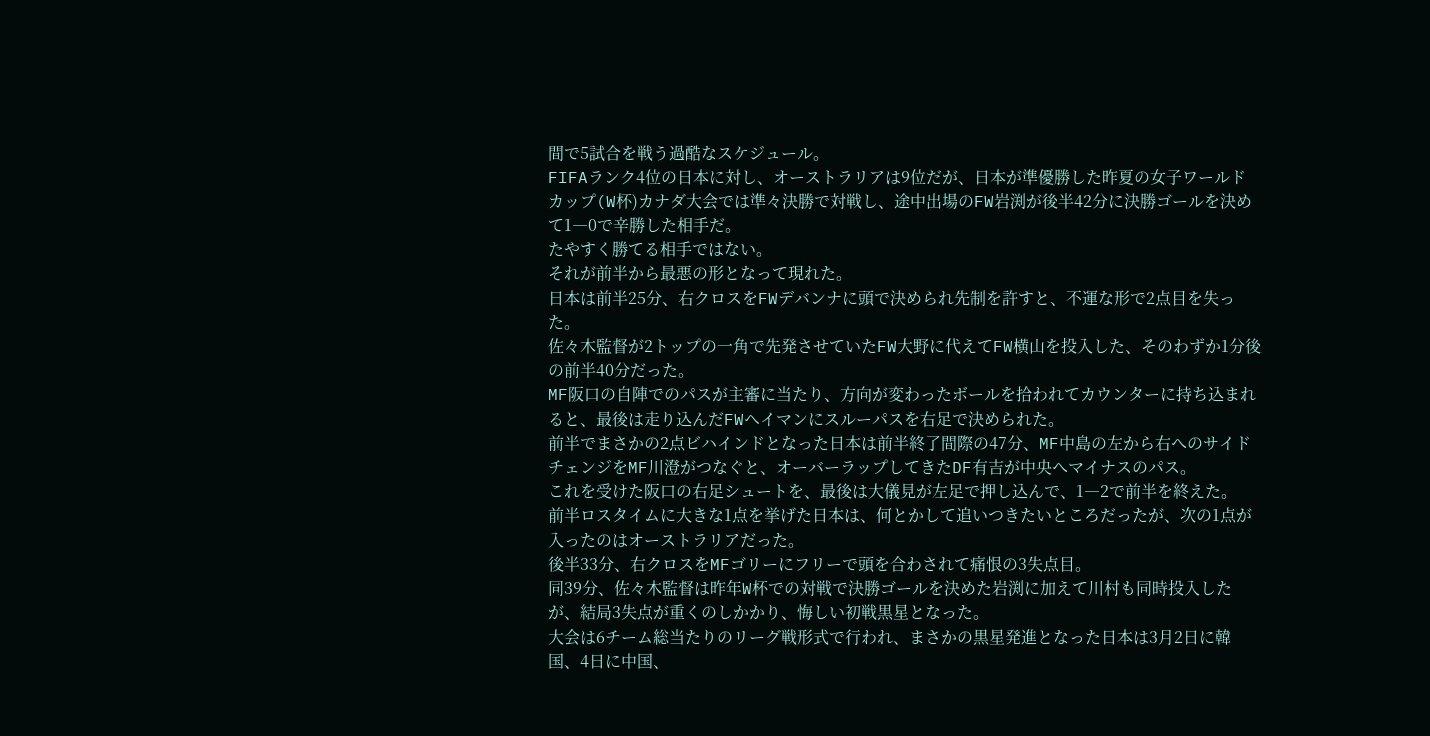間で5試合を戦う過酷なスケジュール。
FIFAランク4位の日本に対し、オーストラリアは9位だが、日本が準優勝した昨夏の女子ワールドカップ(W杯)カナダ大会では準々決勝で対戦し、途中出場のFW岩渕が後半42分に決勝ゴールを決めて1―0で辛勝した相手だ。
たやすく勝てる相手ではない。
それが前半から最悪の形となって現れた。
日本は前半25分、右クロスをFWデバンナに頭で決められ先制を許すと、不運な形で2点目を失った。
佐々木監督が2トップの一角で先発させていたFW大野に代えてFW横山を投入した、そのわずか1分後の前半40分だった。
MF阪口の自陣でのパスが主審に当たり、方向が変わったボールを拾われてカウンターに持ち込まれると、最後は走り込んだFWヘイマンにスルーパスを右足で決められた。
前半でまさかの2点ビハインドとなった日本は前半終了間際の47分、MF中島の左から右へのサイドチェンジをMF川澄がつなぐと、オーバーラップしてきたDF有吉が中央へマイナスのパス。
これを受けた阪口の右足シュートを、最後は大儀見が左足で押し込んで、1―2で前半を終えた。
前半ロスタイムに大きな1点を挙げた日本は、何とかして追いつきたいところだったが、次の1点が入ったのはオーストラリアだった。
後半33分、右クロスをMFゴリーにフリーで頭を合わされて痛恨の3失点目。
同39分、佐々木監督は昨年W杯での対戦で決勝ゴールを決めた岩渕に加えて川村も同時投入したが、結局3失点が重くのしかかり、悔しい初戦黒星となった。
大会は6チーム総当たりのリーグ戦形式で行われ、まさかの黒星発進となった日本は3月2日に韓国、4日に中国、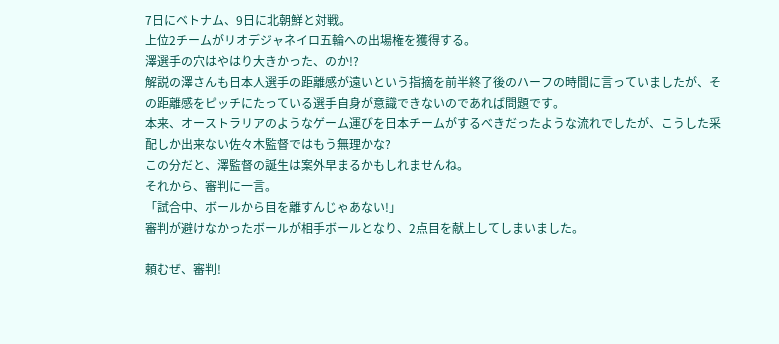7日にベトナム、9日に北朝鮮と対戦。
上位2チームがリオデジャネイロ五輪への出場権を獲得する。
澤選手の穴はやはり大きかった、のか!?
解説の澤さんも日本人選手の距離感が遠いという指摘を前半終了後のハーフの時間に言っていましたが、その距離感をピッチにたっている選手自身が意識できないのであれば問題です。
本来、オーストラリアのようなゲーム運びを日本チームがするべきだったような流れでしたが、こうした采配しか出来ない佐々木監督ではもう無理かな?
この分だと、澤監督の誕生は案外早まるかもしれませんね。
それから、審判に一言。
「試合中、ボールから目を離すんじゃあない!」
審判が避けなかったボールが相手ボールとなり、2点目を献上してしまいました。

頼むぜ、審判!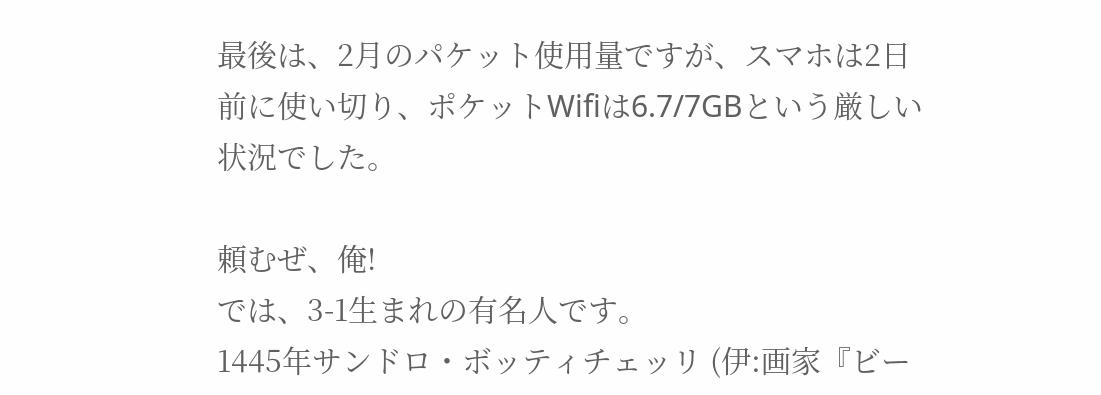最後は、2月のパケット使用量ですが、スマホは2日前に使い切り、ポケットWifiは6.7/7GBという厳しい状況でした。

頼むぜ、俺!
では、3-1生まれの有名人です。
1445年サンドロ・ボッティチェッリ (伊:画家『ビー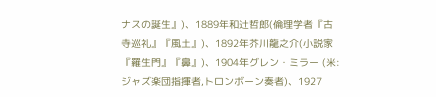ナスの誕生』)、1889年和辻哲郎(倫理学者『古寺巡礼』『風土』)、1892年芥川龍之介(小説家『羅生門』『鼻』)、1904年グレン・ミラー (米:ジャズ楽団指揮者,トロンボーン奏者)、1927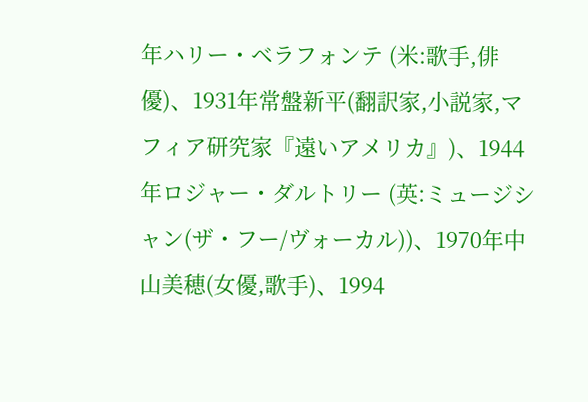年ハリー・ベラフォンテ (米:歌手,俳優)、1931年常盤新平(翻訳家,小説家,マフィア研究家『遠いアメリカ』)、1944年ロジャー・ダルトリー (英:ミュージシャン(ザ・フー/ヴォーカル))、1970年中山美穂(女優,歌手)、1994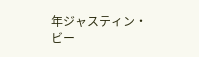年ジャスティン・ビー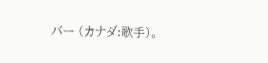バー (カナダ:歌手)。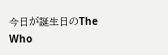今日が誕生日のThe Who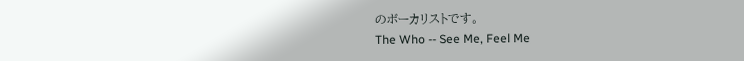のボーカリストです。
The Who -- See Me, Feel Me